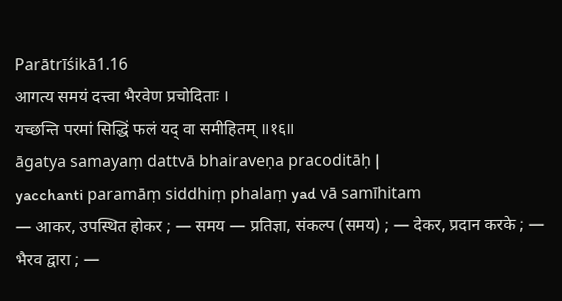Parātrīśikā1.16
आगत्य समयं दत्त्वा भैरवेण प्रचोदिताः ।
यच्छन्ति परमां सिद्धिं फलं यद् वा समीहितम् ॥१६॥
āgatya samayaṃ dattvā bhairaveṇa pracoditāḥ |
yacchanti paramāṃ siddhiṃ phalaṃ yad vā samīhitam
— आकर, उपस्थित होकर ; — समय — प्रतिज्ञा, संकल्प (समय) ; — देकर, प्रदान करके ; — भैरव द्वारा ; —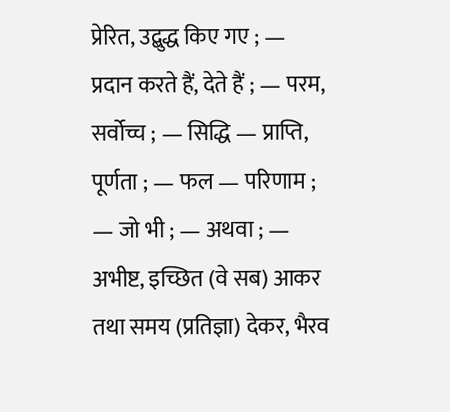प्रेरित, उद्बुद्ध किए गए ; — प्रदान करते हैं, देते हैं ; — परम, सर्वोच्च ; — सिद्धि — प्राप्ति, पूर्णता ; — फल — परिणाम ; — जो भी ; — अथवा ; — अभीष्ट, इच्छित (वे सब) आकर तथा समय (प्रतिज्ञा) देकर, भैरव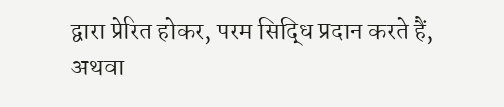द्वारा प्रेरित होकर, परम सिद्धि प्रदान करते हैं, अथवा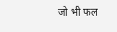जो भी फल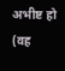अभीष्ट हो (वह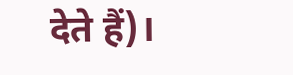देते हैं)।